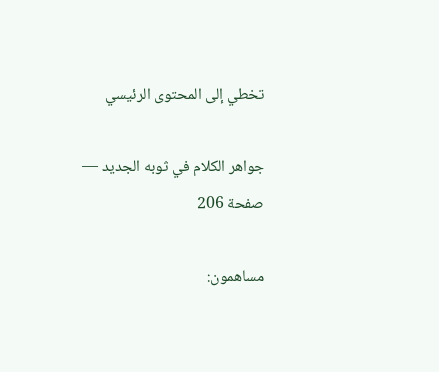تخطي إلى المحتوى الرئيسي

جواهر الكلام في ثوبه الجديد — صفحة 206

مساهمون: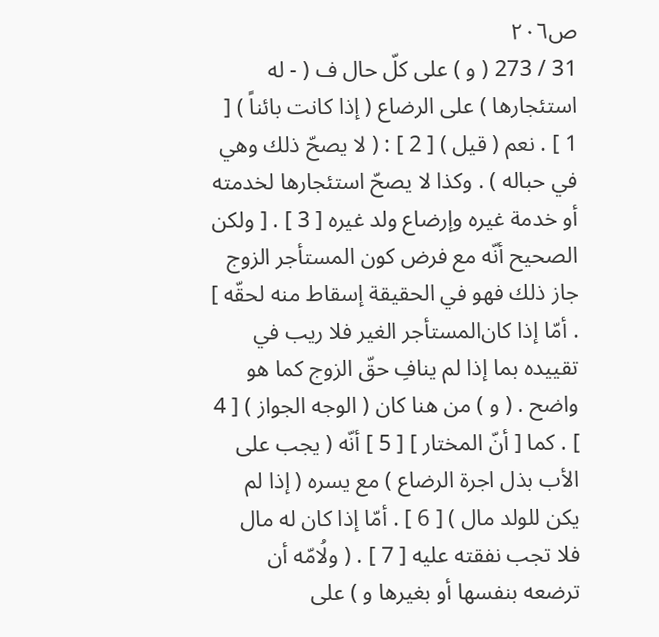ص٢٠٦
31 / 273 ( و ) على كلّ حال ف ( - له استئجارها ) على الرضاع ( إذا كانت بائناً ) [ 1 ] . نعم ( قيل ) [ 2 ] : ( لا يصحّ ذلك وهي في حباله ) . وكذا لا يصحّ استئجارها لخدمته أو خدمة غيره وإرضاع ولد غيره [ 3 ] . [ ولكن الصحيح أنّه مع فرض كون المستأجر الزوج جاز ذلك فهو في الحقيقة إسقاط منه لحقّه ] . أمّا إذا كان‌المستأجر الغير فلا ريب في تقييده بما إذا لم ينافِ حقّ الزوج كما هو واضح . ( و ) من هنا كان ( الوجه الجواز ) [ 4 ] . كما [ أنّ المختار ] [ 5 ] أنّه ( يجب على الأب بذل اجرة الرضاع ) مع يسره ( إذا لم يكن للولد مال ) [ 6 ] . أمّا إذا كان له مال فلا تجب نفقته عليه [ 7 ] . ( ولُامّه أن ترضعه بنفسها أو بغيرها و ) على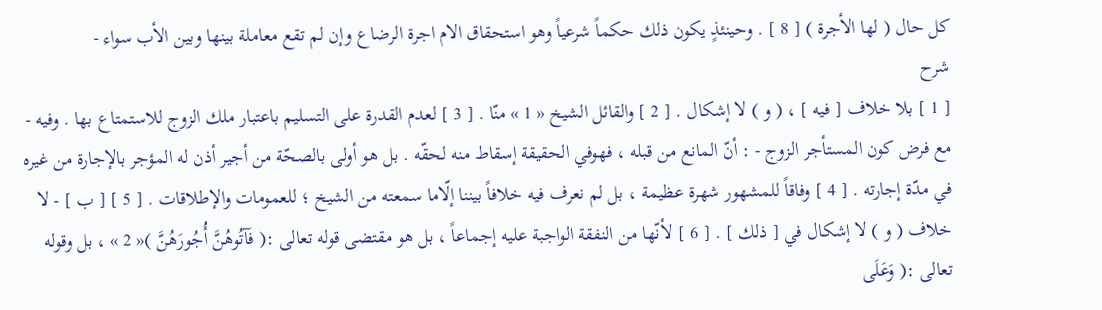كل حال ( لها الأجرة ) [ 8 ] . وحينئذٍ يكون ذلك حكماً شرعياً وهو استحقاق الام اجرة الرضاع وإن لم تقع معاملة بينها وبين الأب سواء -
شرح
[ 1 ] بلا خلاف [ فيه ] ، ( و ) لا إشكال . [ 2 ] والقائل الشيخ « 1 » منّا . [ 3 ] لعدم القدرة على التسليم باعتبار ملك الزوج للاستمتاع بها . وفيه - مع فرض كون المستأجر الزوج - : أنّ المانع من قبله ، فهوفي الحقيقة إسقاط منه لحقّه . بل هو أولى بالصحّة من أجير أذن له المؤجر بالإجارة من غيره في مدّة إجارته . [ 4 ] وفاقاً للمشهور شهرة عظيمة ، بل لم نعرف فيه خلافاً بيننا إلّاما سمعته من الشيخ ؛ للعمومات والإطلاقات . [ 5 ] [ ب ] - لا خلاف ( و ) لا إشكال في [ ذلك ] . [ 6 ] لأنّها من النفقة الواجبة عليه إجماعاً ، بل هو مقتضى قوله تعالى :( فَآتُوهُنَّ أُجُورَهُنَّ )« 2 » ، بل وقوله تعالى :( وَعَلَى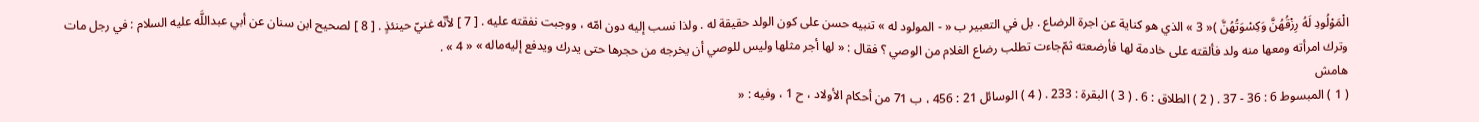الْمَوْلُودِ لَهُ رِزْقُهُنَّ وَكِسْوَتُهُنَّ )« 3 » الذي هو كناية عن اجرة الرضاع . بل في التعبير ب « - المولود له » تنبيه حسن على كون الولد حقيقة له . ولذا نسب إليه دون امّه ، ووجبت نفقته عليه . [ 7 ] لأنّه غنيّ حينئذٍ . [ 8 ] لصحيح ابن سنان عن أبي عبداللَّه عليه السلام : في رجل مات وترك امرأته ومعها منه ولد فألقته على خادمة لها فأرضعته ثم‌ّجاءت تطلب رضاع الغلام من الوصي ؟ فقال : « لها أجر مثلها وليس للوصي أن يخرجه من حجرها حتى يدرك ويدفع إليه‌ماله » « 4 » .
هامش
( 1 ) المبسوط 6 : 36 - 37 . ( 2 ) الطلاق : 6 . ( 3 ) البقرة : 233 . ( 4 ) الوسائل 21 : 456 ، ب 71 من أحكام الأولاد ، ح 1 ، وفيه : «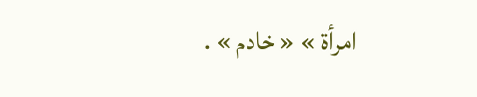امرأة » « خادم » .